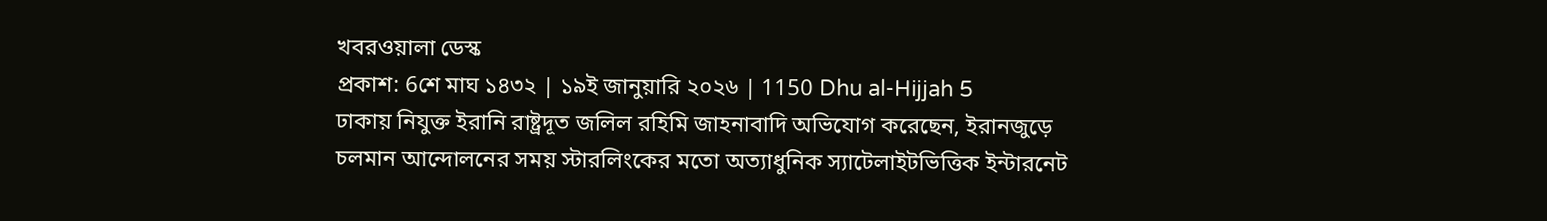খবরওয়ালা ডেস্ক
প্রকাশ: 6শে মাঘ ১৪৩২ | ১৯ই জানুয়ারি ২০২৬ | 1150 Dhu al-Hijjah 5
ঢাকায় নিযুক্ত ইরানি রাষ্ট্রদূত জলিল রহিমি জাহনাবাদি অভিযোগ করেছেন, ইরানজুড়ে চলমান আন্দোলনের সময় স্টারলিংকের মতো অত্যাধুনিক স্যাটেলাইটভিত্তিক ইন্টারনেট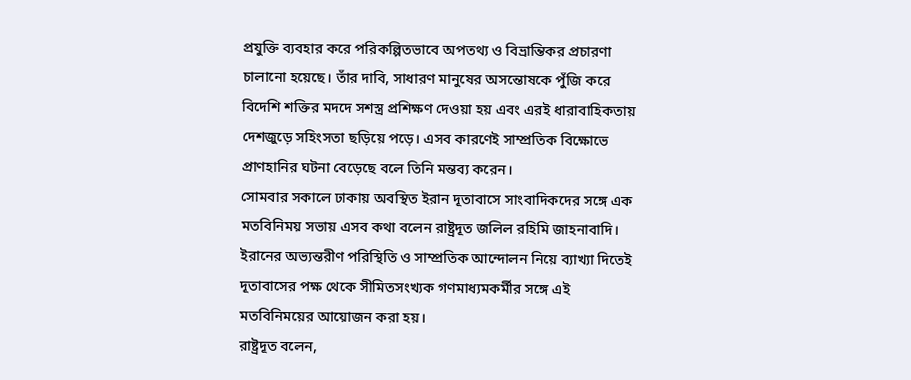প্রযুক্তি ব্যবহার করে পরিকল্পিতভাবে অপতথ্য ও বিভ্রান্তিকর প্রচারণা চালানো হয়েছে। তাঁর দাবি, সাধারণ মানুষের অসন্তোষকে পুঁজি করে বিদেশি শক্তির মদদে সশস্ত্র প্রশিক্ষণ দেওয়া হয় এবং এরই ধারাবাহিকতায় দেশজুড়ে সহিংসতা ছড়িয়ে পড়ে। এসব কারণেই সাম্প্রতিক বিক্ষোভে প্রাণহানির ঘটনা বেড়েছে বলে তিনি মন্তব্য করেন।
সোমবার সকালে ঢাকায় অবস্থিত ইরান দূতাবাসে সাংবাদিকদের সঙ্গে এক মতবিনিময় সভায় এসব কথা বলেন রাষ্ট্রদূত জলিল রহিমি জাহনাবাদি। ইরানের অভ্যন্তরীণ পরিস্থিতি ও সাম্প্রতিক আন্দোলন নিয়ে ব্যাখ্যা দিতেই দূতাবাসের পক্ষ থেকে সীমিতসংখ্যক গণমাধ্যমকর্মীর সঙ্গে এই মতবিনিময়ের আয়োজন করা হয়।
রাষ্ট্রদূত বলেন,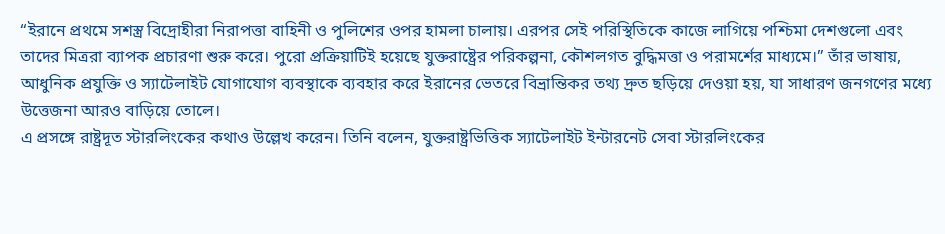“ইরানে প্রথমে সশস্ত্র বিদ্রোহীরা নিরাপত্তা বাহিনী ও পুলিশের ওপর হামলা চালায়। এরপর সেই পরিস্থিতিকে কাজে লাগিয়ে পশ্চিমা দেশগুলো এবং তাদের মিত্ররা ব্যাপক প্রচারণা শুরু করে। পুরো প্রক্রিয়াটিই হয়েছে যুক্তরাষ্ট্রের পরিকল্পনা, কৌশলগত বুদ্ধিমত্তা ও পরামর্শের মাধ্যমে।” তাঁর ভাষায়, আধুনিক প্রযুক্তি ও স্যাটেলাইট যোগাযোগ ব্যবস্থাকে ব্যবহার করে ইরানের ভেতরে বিভ্রান্তিকর তথ্য দ্রুত ছড়িয়ে দেওয়া হয়, যা সাধারণ জনগণের মধ্যে উত্তেজনা আরও বাড়িয়ে তোলে।
এ প্রসঙ্গে রাষ্ট্রদূত স্টারলিংকের কথাও উল্লেখ করেন। তিনি বলেন, যুক্তরাষ্ট্রভিত্তিক স্যাটেলাইট ইন্টারনেট সেবা স্টারলিংকের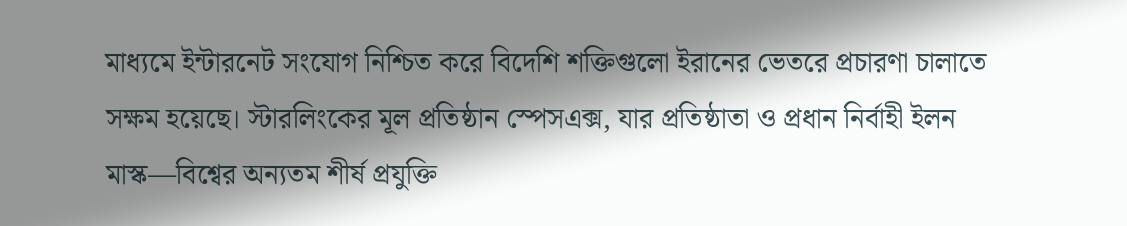মাধ্যমে ইন্টারনেট সংযোগ নিশ্চিত করে বিদেশি শক্তিগুলো ইরানের ভেতরে প্রচারণা চালাতে সক্ষম হয়েছে। স্টারলিংকের মূল প্রতিষ্ঠান স্পেসএক্স, যার প্রতিষ্ঠাতা ও প্রধান নির্বাহী ইলন মাস্ক—বিশ্বের অন্যতম শীর্ষ প্রযুক্তি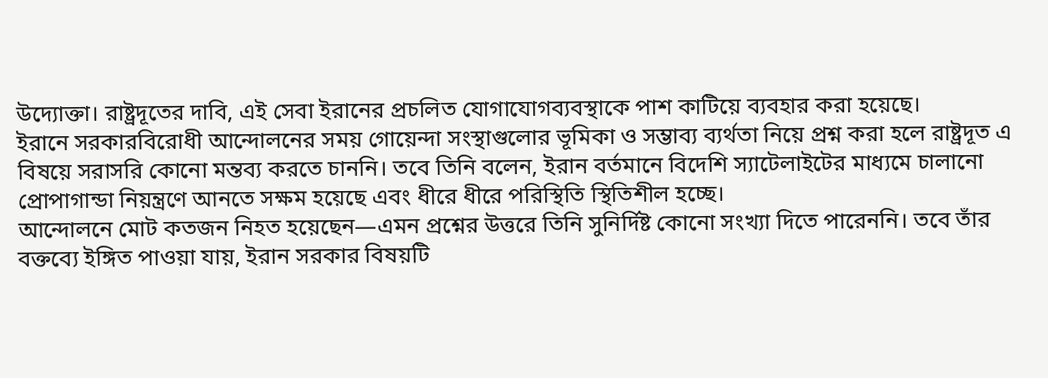উদ্যোক্তা। রাষ্ট্রদূতের দাবি, এই সেবা ইরানের প্রচলিত যোগাযোগব্যবস্থাকে পাশ কাটিয়ে ব্যবহার করা হয়েছে।
ইরানে সরকারবিরোধী আন্দোলনের সময় গোয়েন্দা সংস্থাগুলোর ভূমিকা ও সম্ভাব্য ব্যর্থতা নিয়ে প্রশ্ন করা হলে রাষ্ট্রদূত এ বিষয়ে সরাসরি কোনো মন্তব্য করতে চাননি। তবে তিনি বলেন, ইরান বর্তমানে বিদেশি স্যাটেলাইটের মাধ্যমে চালানো প্রোপাগান্ডা নিয়ন্ত্রণে আনতে সক্ষম হয়েছে এবং ধীরে ধীরে পরিস্থিতি স্থিতিশীল হচ্ছে।
আন্দোলনে মোট কতজন নিহত হয়েছেন—এমন প্রশ্নের উত্তরে তিনি সুনির্দিষ্ট কোনো সংখ্যা দিতে পারেননি। তবে তাঁর বক্তব্যে ইঙ্গিত পাওয়া যায়, ইরান সরকার বিষয়টি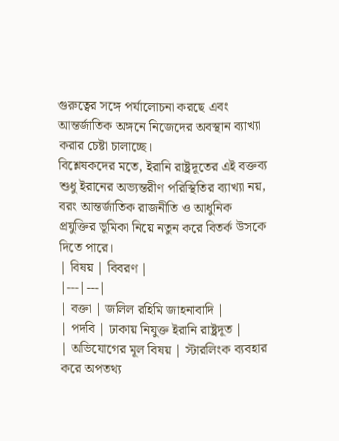গুরুত্বের সঙ্গে পর্যালোচনা করছে এবং আন্তর্জাতিক অঙ্গনে নিজেদের অবস্থান ব্যাখ্যা করার চেষ্টা চালাচ্ছে।
বিশ্লেষকদের মতে, ইরানি রাষ্ট্রদূতের এই বক্তব্য শুধু ইরানের অভ্যন্তরীণ পরিস্থিতির ব্যাখ্যা নয়, বরং আন্তর্জাতিক রাজনীতি ও আধুনিক প্রযুক্তির ভূমিকা নিয়ে নতুন করে বিতর্ক উসকে দিতে পারে।
| বিষয় | বিবরণ |
|---|---|
| বক্তা | জলিল রহিমি জাহনাবাদি |
| পদবি | ঢাকায় নিযুক্ত ইরানি রাষ্ট্রদূত |
| অভিযোগের মূল বিষয় | স্টারলিংক ব্যবহার করে অপতথ্য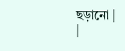ছড়ানো |
|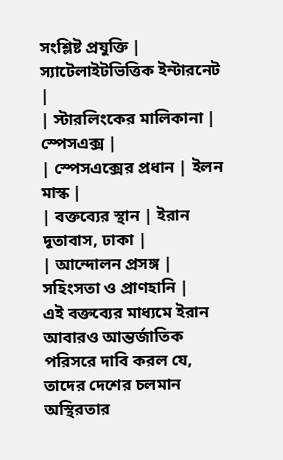সংশ্লিষ্ট প্রযুক্তি | স্যাটেলাইটভিত্তিক ইন্টারনেট |
| স্টারলিংকের মালিকানা | স্পেসএক্স |
| স্পেসএক্সের প্রধান | ইলন মাস্ক |
| বক্তব্যের স্থান | ইরান দূতাবাস, ঢাকা |
| আন্দোলন প্রসঙ্গ | সহিংসতা ও প্রাণহানি |
এই বক্তব্যের মাধ্যমে ইরান আবারও আন্তর্জাতিক পরিসরে দাবি করল যে, তাদের দেশের চলমান অস্থিরতার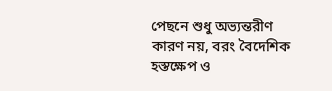পেছনে শুধু অভ্যন্তরীণ কারণ নয়, বরং বৈদেশিক হস্তক্ষেপ ও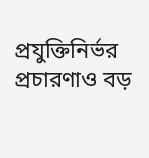প্রযুক্তিনির্ভর প্রচারণাও বড়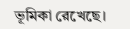ভূমিকা রেখেছে।